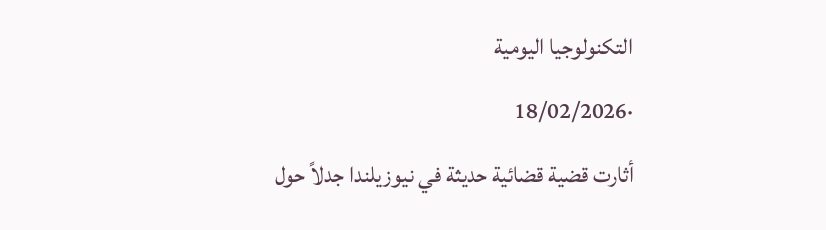التكنولوجيا اليومية
·18/02/2026
أثارت قضية قضائية حديثة في نيوزيلندا جدلاً حول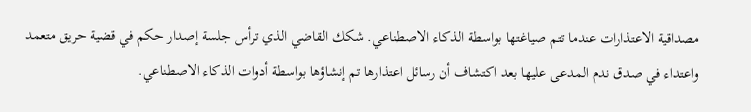مصداقية الاعتذارات عندما تتم صياغتها بواسطة الذكاء الاصطناعي. شكك القاضي الذي ترأس جلسة إصدار حكم في قضية حريق متعمد واعتداء في صدق ندم المدعى عليها بعد اكتشاف أن رسائل اعتذارها تم إنشاؤها بواسطة أدوات الذكاء الاصطناعي.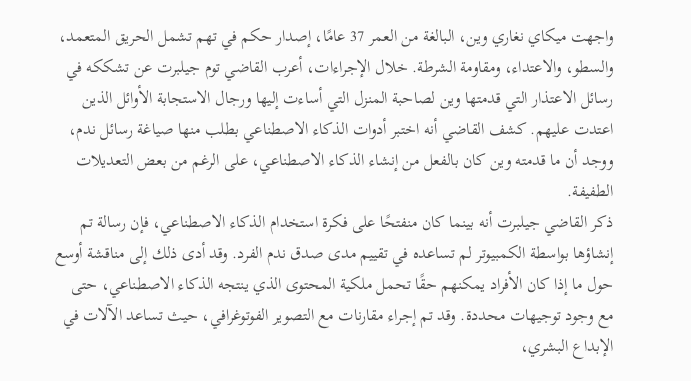واجهت ميكاي نغاري وين، البالغة من العمر 37 عامًا، إصدار حكم في تهم تشمل الحريق المتعمد، والسطو، والاعتداء، ومقاومة الشرطة. خلال الإجراءات، أعرب القاضي توم جيلبرت عن تشككه في رسائل الاعتذار التي قدمتها وين لصاحبة المنزل التي أساءت إليها ورجال الاستجابة الأوائل الذين اعتدت عليهم. كشف القاضي أنه اختبر أدوات الذكاء الاصطناعي بطلب منها صياغة رسائل ندم، ووجد أن ما قدمته وين كان بالفعل من إنشاء الذكاء الاصطناعي، على الرغم من بعض التعديلات الطفيفة.
ذكر القاضي جيلبرت أنه بينما كان منفتحًا على فكرة استخدام الذكاء الاصطناعي، فإن رسالة تم إنشاؤها بواسطة الكمبيوتر لم تساعده في تقييم مدى صدق ندم الفرد. وقد أدى ذلك إلى مناقشة أوسع حول ما إذا كان الأفراد يمكنهم حقًا تحمل ملكية المحتوى الذي ينتجه الذكاء الاصطناعي، حتى مع وجود توجيهات محددة. وقد تم إجراء مقارنات مع التصوير الفوتوغرافي، حيث تساعد الآلات في الإبداع البشري،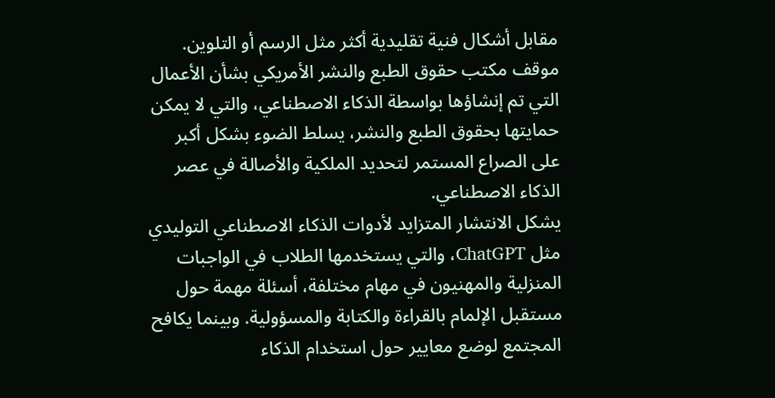مقابل أشكال فنية تقليدية أكثر مثل الرسم أو التلوين.
موقف مكتب حقوق الطبع والنشر الأمريكي بشأن الأعمال التي تم إنشاؤها بواسطة الذكاء الاصطناعي، والتي لا يمكن حمايتها بحقوق الطبع والنشر، يسلط الضوء بشكل أكبر على الصراع المستمر لتحديد الملكية والأصالة في عصر الذكاء الاصطناعي.
يشكل الانتشار المتزايد لأدوات الذكاء الاصطناعي التوليدي مثل ChatGPT، والتي يستخدمها الطلاب في الواجبات المنزلية والمهنيون في مهام مختلفة، أسئلة مهمة حول مستقبل الإلمام بالقراءة والكتابة والمسؤولية. وبينما يكافح المجتمع لوضع معايير حول استخدام الذكاء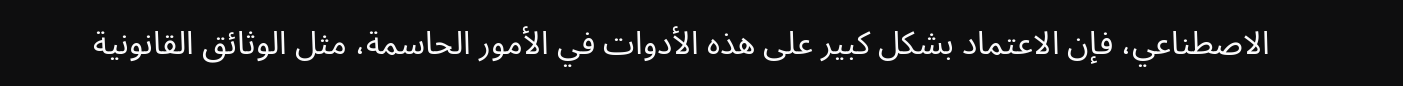الاصطناعي، فإن الاعتماد بشكل كبير على هذه الأدوات في الأمور الحاسمة، مثل الوثائق القانونية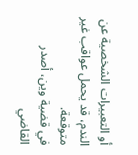أو التعبيرات الشخصية عن الندم، قد يحمل عواقب غير متوقعة.
في قضية وين، أصدر القاضي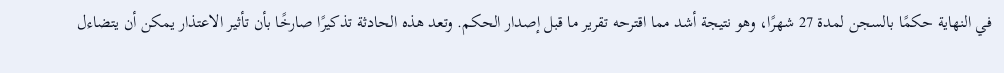في النهاية حكمًا بالسجن لمدة 27 شهرًا، وهو نتيجة أشد مما اقترحه تقرير ما قبل إصدار الحكم. وتعد هذه الحادثة تذكيرًا صارخًا بأن تأثير الاعتذار يمكن أن يتضاءل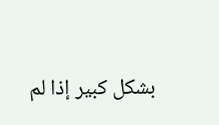بشكل كبير إذا لم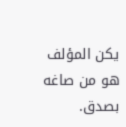يكن المؤلف هو من صاغه بصدق.